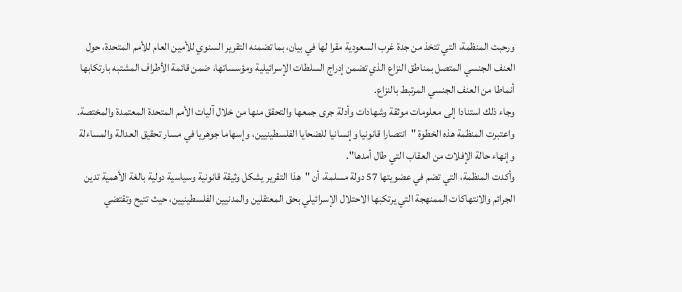ورحبت المنظمة، التي تتخذ من جدة غرب السعودية مقرا لها في بيان، بما تضمنه التقرير السنوي للأمين العام للأمم المتحدة، حول العنف الجنسي المتصل بمناطق النزاع الذي تضمن إدراج السلطات الإسرائيلية ومؤسساتها، ضمن قائمة الأطراف المشتبه بارتكابها أنماطا من العنف الجنسي المرتبط بالنزاع.
وجاء ذلك استنادا إلى معلومات موثقة وشهادات وأدلة جرى جمعها والتحقق منها من خلال آليات الأمم المتحدة المعتمدة والمختصة.
واعتبرت المنظمة هذه الخطوة "انتصارا قانونيا وإنسانيا للضحايا الفلسطينيين، وإسهاما جوهريا في مسار تحقيق العدالة والمساءلة وإنهاء حالة الإفلات من العقاب التي طال أمدها".
وأكدت المنظمة، التي تضم في عضويتها 57 دولة مسلمة، أن "هذا التقرير يشكل وثيقة قانونية وسياسية دولية بالغة الأهمية تدين الجرائم والانتهاكات الممنهجة التي يرتكبها الاحتلال الإسرائيلي بحق المعتقلين والمدنيين الفلسطينيين، حيث تتيح وتقتضي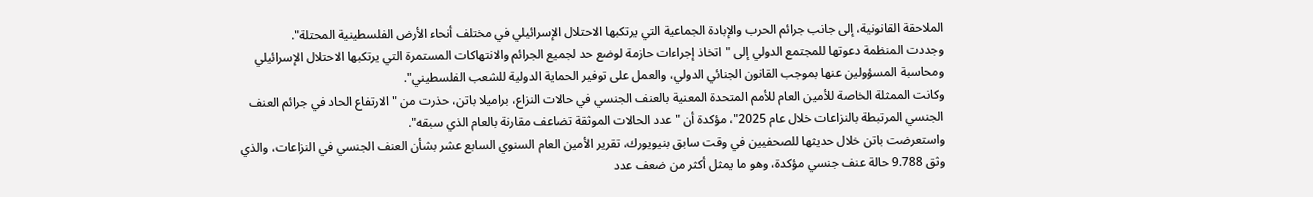الملاحقة القانونية، إلى جانب جرائم الحرب والإبادة الجماعية التي يرتكبها الاحتلال الإسرائيلي في مختلف أنحاء الأرض الفلسطينية المحتلة".
وجددت المنظمة دعوتها للمجتمع الدولي إلى "اتخاذ إجراءات حازمة لوضع حد لجميع الجرائم والانتهاكات المستمرة التي يرتكبها الاحتلال الإسرائيلي ومحاسبة المسؤولين عنها بموجب القانون الجنائي الدولي، والعمل على توفير الحماية الدولية للشعب الفلسطيني".
وكانت الممثلة الخاصة للأمين العام للأمم المتحدة المعنية بالعنف الجنسي في حالات النزاع، براميلا باتن، حذرت من "الارتفاع الحاد في جرائم العنف الجنسي المرتبطة بالنزاعات خلال عام 2025"، مؤكدة أن "عدد الحالات الموثقة تضاعف مقارنة بالعام الذي سبقه".
واستعرضت باتن خلال حديثها للصحفيين في وقت سابق بنيويورك، تقرير الأمين العام السنوي السابع عشر بشأن العنف الجنسي في النزاعات، والذي وثق 9.788 حالة عنف جنسي مؤكدة، وهو ما يمثل أكثر من ضعف عدد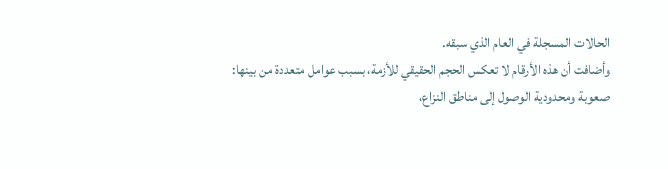الحالات المسجلة في العام الذي سبقه.
وأضافت أن هذه الأرقام لا تعكس الحجم الحقيقي للأزمة، بسبب عوامل متعددة من بينها: صعوبة ومحدودية الوصول إلى مناطق النزاع،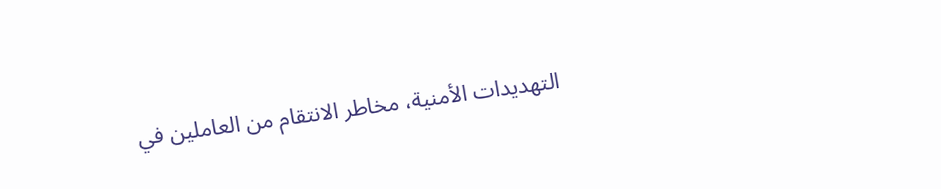التهديدات الأمنية، مخاطر الانتقام من العاملين في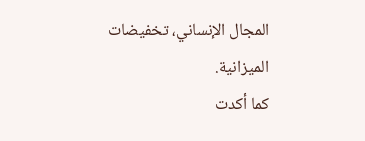المجال الإنساني، تخفيضات الميزانية.
كما أكدت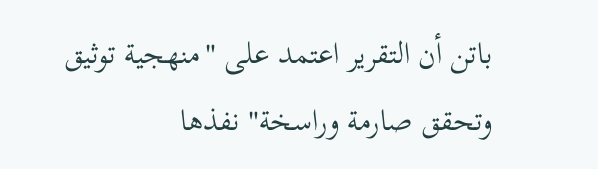باتن أن التقرير اعتمد على "منهجية توثيق وتحقق صارمة وراسخة" نفذها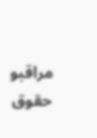مراقبو حقوق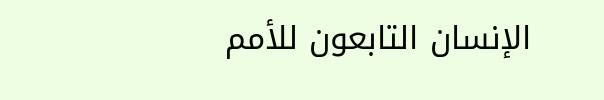الإنسان التابعون للأمم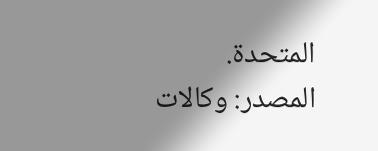المتحدة.
المصدر: وكالات